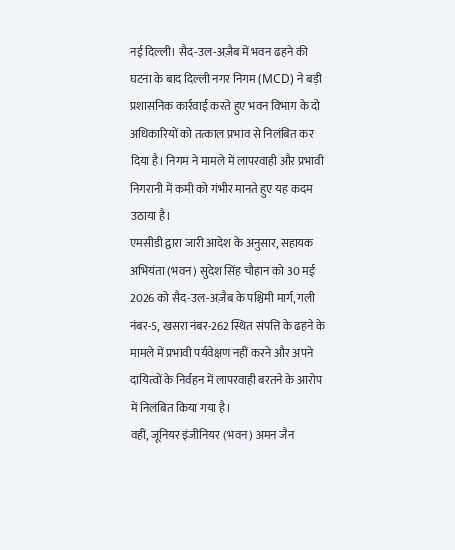नई दिल्ली। सैद-उल-अज़ैब में भवन ढहने की घटना के बाद दिल्ली नगर निगम (MCD) ने बड़ी प्रशासनिक कार्रवाई करते हुए भवन विभाग के दो अधिकारियों को तत्काल प्रभाव से निलंबित कर दिया है। निगम ने मामले में लापरवाही और प्रभावी निगरानी में कमी को गंभीर मानते हुए यह कदम उठाया है।
एमसीडी द्वारा जारी आदेश के अनुसार, सहायक अभियंता (भवन) सुदेश सिंह चौहान को 30 मई 2026 को सैद-उल-अज़ैब के पश्चिमी मार्ग, गली नंबर-5, खसरा नंबर-262 स्थित संपत्ति के ढहने के मामले में प्रभावी पर्यवेक्षण नहीं करने और अपने दायित्वों के निर्वहन में लापरवाही बरतने के आरोप में निलंबित किया गया है।
वहीं, जूनियर इंजीनियर (भवन) अमन जैन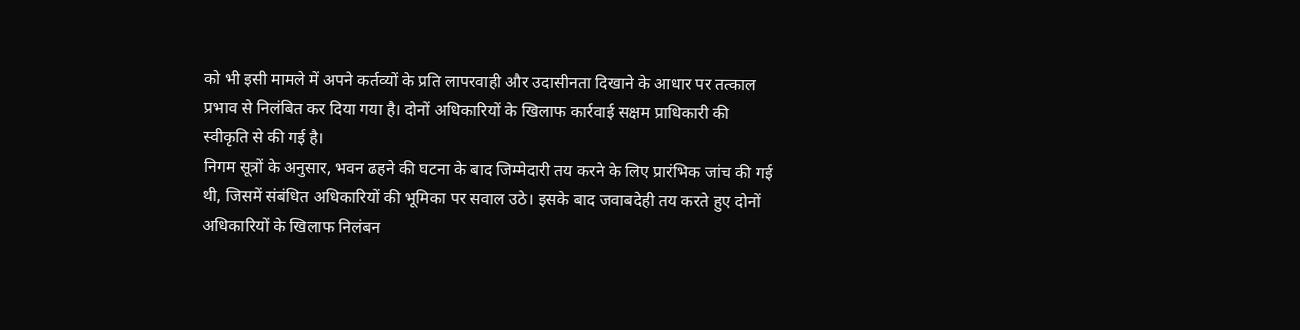को भी इसी मामले में अपने कर्तव्यों के प्रति लापरवाही और उदासीनता दिखाने के आधार पर तत्काल प्रभाव से निलंबित कर दिया गया है। दोनों अधिकारियों के खिलाफ कार्रवाई सक्षम प्राधिकारी की स्वीकृति से की गई है।
निगम सूत्रों के अनुसार, भवन ढहने की घटना के बाद जिम्मेदारी तय करने के लिए प्रारंभिक जांच की गई थी, जिसमें संबंधित अधिकारियों की भूमिका पर सवाल उठे। इसके बाद जवाबदेही तय करते हुए दोनों अधिकारियों के खिलाफ निलंबन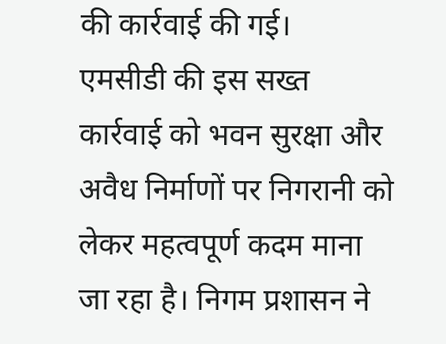की कार्रवाई की गई।
एमसीडी की इस सख्त कार्रवाई को भवन सुरक्षा और अवैध निर्माणों पर निगरानी को लेकर महत्वपूर्ण कदम माना जा रहा है। निगम प्रशासन ने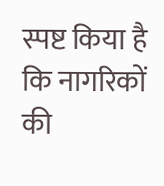स्पष्ट किया है कि नागरिकों की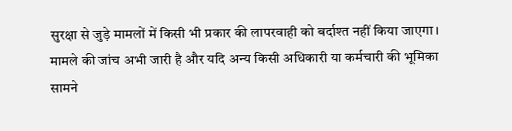सुरक्षा से जुड़े मामलों में किसी भी प्रकार की लापरवाही को बर्दाश्त नहीं किया जाएगा। मामले की जांच अभी जारी है और यदि अन्य किसी अधिकारी या कर्मचारी की भूमिका सामने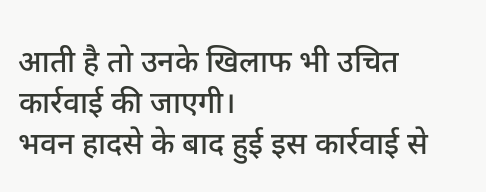आती है तो उनके खिलाफ भी उचित कार्रवाई की जाएगी।
भवन हादसे के बाद हुई इस कार्रवाई से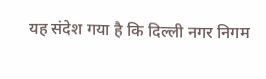यह संदेश गया है कि दिल्ली नगर निगम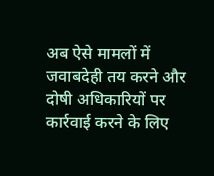अब ऐसे मामलों में जवाबदेही तय करने और दोषी अधिकारियों पर कार्रवाई करने के लिए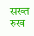सख्त रुख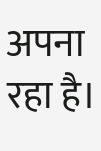अपना रहा है।